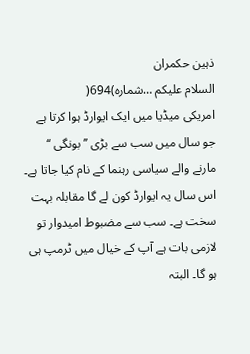ذہین حکمران
السلام علیکم …شمارہ)694(
امریکی میڈیا میں ایک ایوارڈ ہوا کرتا ہے جو سال میں سب سے بڑی ’’بونگی ‘‘ مارنے والے سیاسی رہنما کے نام کیا جاتا ہے۔ اس سال یہ ایوارڈ کون لے گا مقابلہ بہت سخت ہے۔ سب سے مضبوط امیدوار تو لازمی بات ہے آپ کے خیال میں ٹرمپ ہی ہو گا۔ البتہ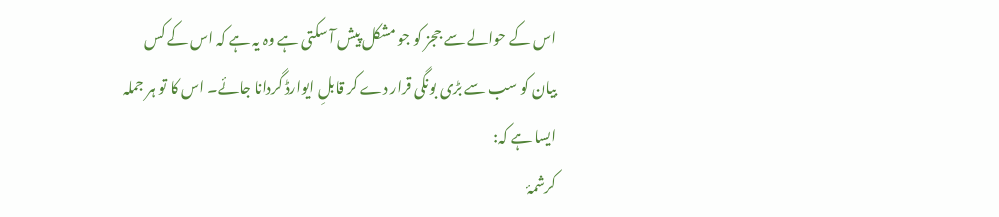اس کے حوالے سے ججز کو جو مشکل پیش آ سکتی ہے وہ یہ ہے کہ اس کے کس بیان کو سب سے بڑی بونگی قرار دے کر قابلِ ایوارڈ گردانا جائے۔ اس کا تو ہر جملہ ایسا ہے کہ:
کرشمۂ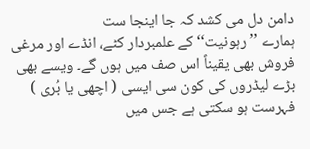دامن دل می کشد کہ جا اینجا ست
ہمارے ’’ رہونیت‘‘ کے علمبردار کٹے، انڈے اور مرغی فروش بھی یقیناً اس صف میں ہوں گے۔ ویسے بھی بڑے لیڈروں کی کون سی ایسی ( اچھی یا بُری ) فہرست ہو سکتی ہے جس میں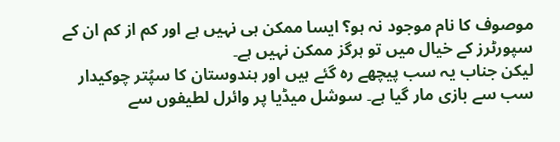موصوف کا نام موجود نہ ہو؟ ایسا ممکن ہی نہیں ہے اور کم از کم ان کے سپورٹرز کے خیال میں تو ہرگز ممکن نہیں ہے۔
لیکن جناب یہ سب پیچھے رہ گئے ہیں اور ہندوستان کا سپُتر چوکیدار سب سے بازی مار گیا ہے۔ سوشل میڈیا پر وائرل لطیفوں سے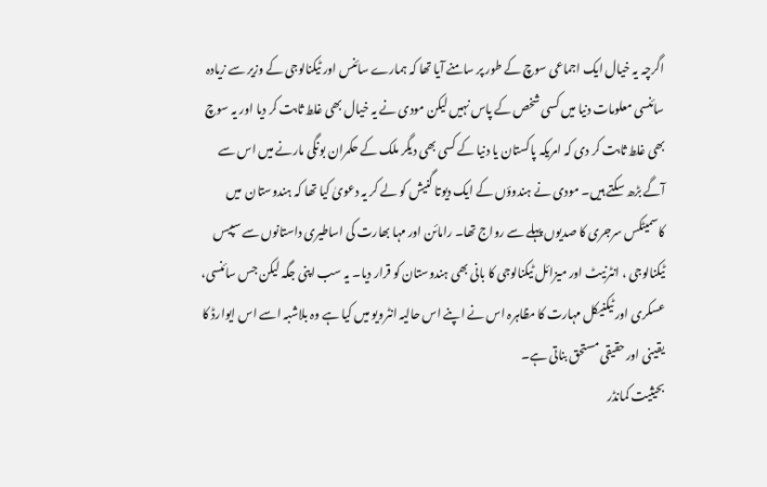اگرچہ یہ خیال ایک اجماعی سوچ کے طور پر سامنے آیا تھا کہ ہمارے سائنس اور ٹیکنالوجی کے وزیر سے زیادہ سائنسی معلومات دنیا میں کسی شخص کے پاس نہیں لیکن مودی نے یہ خیال بھی غلط ثابت کر دیا اور یہ سوچ بھی غلط ثابت کر دی کہ امریکہ پاکستان یا دنیا کے کسی بھی دیگر ملک کے حکمران بونگی مارنے میں اس سے آگے بڑھ سکتے ہیں۔ مودی نے ہندوؤں کے ایک دیوتا گنیش کو لے کر یہ دعویٰ کیا تھا کہ ہندوستان  میں کاسمیٹکس سرجری کا صدیوں پہلے سے رواج تھا۔ رامائن اور مہا بھارت کی اساطیری داستانوں سے سپیس ٹیکنالوجی ، انٹرنیٹ اور میزائل ٹیکنالوجی کا بانی بھی ہندوستان کو قرار دیا۔ یہ سب اپنی جگہ لیکن جس سائنسی، عسکری اور ٹیکنیکل مہارت کا مظاہرہ اس نے اپنے اس حالیہ انٹرویو میں کیا ہے وہ بلاشبہ اسے اس ایوارڈ کا یقینی اور حقیقی مستحق بناتی ہے۔
بحیثیت کمانڈر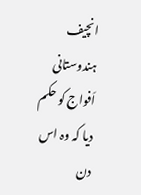انچیف ہندوستانی اَفواج کو حکم دیا کہ وہ اس دن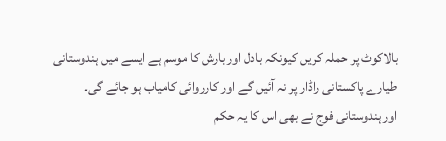بالاکوٹ پر حملہ کریں کیونکہ بادل اور بارش کا موسم ہے ایسے میں ہندوستانی طیارے پاکستانی راڈار پر نہ آئیں گے اور کارروائی کامیاب ہو جائے گی۔
اور ہندوستانی فوج نے بھی اس کا یہ حکم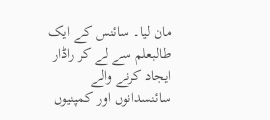مان لیا۔ سائنس کے ایک طالبعلم سے لے کر راڈار ایجاد کرنے والے سائنسدانوں اور کمپنیوں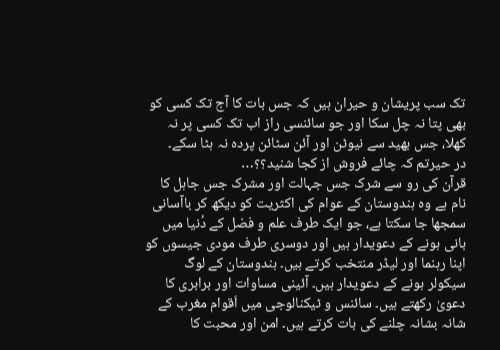تک سب پریشان و حیران ہیں کہ جس بات کا آج تک کسی کو بھی پتا نہ چل سکا اور جو سائنسی راز اب تک کسی پر نہ کھلا، جس بھید سے نیوٹن اور آئن سٹائن پردہ نہ ہٹا سکے۔
در حیرتم کہ چائے فروش از کجا شنید؟؟…
قرآن کی رو سے شرک جس جہالت اور مشرک جس جاہل کا نام ہے وہ ہندوستان کے عوام کی اکثریت کو دیکھ کر باآسانی سمجھا جا سکتا ہے، جو ایک طرف علم و فضل کے دُنیا میں بانی ہونے کے دعویدار ہیں اور دوسری طرف مودی جیسوں کو اپنا رہنما اور لیڈر منتخب کرتے ہیں۔ ہندوستان کے لوگ سیکولر ہونے کے دعویدار ہیں۔ آئینی مساوات اور برابری کا دعویٰ رکھتے ہیں۔ سائنس و ٹیکنالوجی میں اَقوام مغرب کے شانہ بشانہ چلنے کی بات کرتے ہیں۔ امن اور محبت کا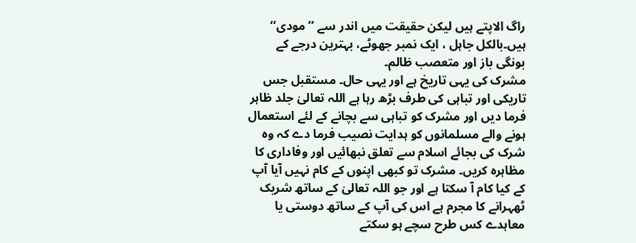راگ الاپتے ہیں لیکن حقیقت میں اندر سے ’’مودی‘‘ ہیں۔بالکل جاہل ، ایک نمبر جھوٹے، بہترین درجے کے بونگی باز اور متعصب ظالم۔
مشرک کی یہی تاریخ ہے اور یہی حال۔ مستقبل جس تاریکی اور تباہی کی طرف بڑھ رہا ہے اللہ تعالیٰ جلد ظاہر فرما دیں اور مشرک کو تباہی سے بچانے کے لئے استعمال ہونے والے مسلمانوں کو ہدایت نصیب فرما دے کہ وہ شرک کی بجائے اسلام سے تعلق نبھائیں اور وفاداری کا مظاہرہ کریں۔ مشرک تو کبھی اپنوں کے کام نہیں آیا آپ کے کیا کام آ سکتا ہے اور جو اللہ تعالیٰ کے ساتھ شریک ٹھہرانے کا مجرم ہے اس کی آپ کے ساتھ دوستی یا معاہدے کس طرح سچے ہو سکتے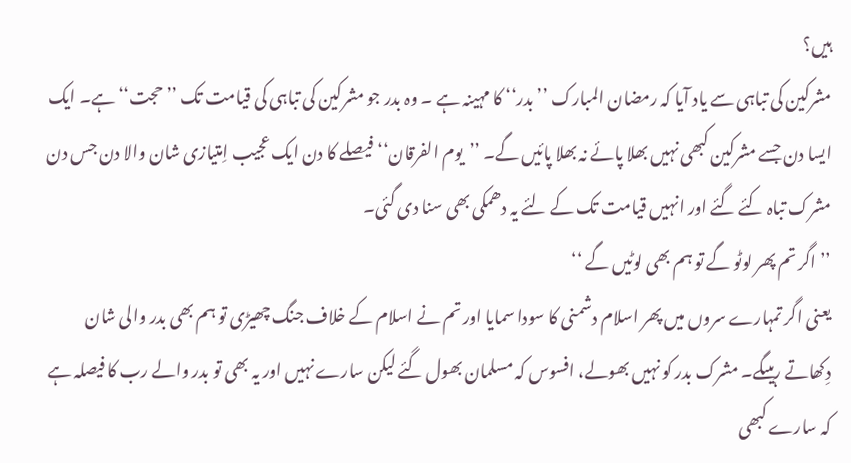ہیں؟
مشرکین کی تباہی سے یاد آیا کہ رمضان المبارک ’’بدر‘‘ کا مہینہ ہے ۔ وہ بدر جو مشرکین کی تباہی کی قیامت تک ’’حجت‘‘ ہے۔ ایک ایسا دن جسے مشرکین کبھی نہیں بھلا پائے نہ بھلا پائیں گے۔ ’’یوم الفرقان‘‘ فیصلے کا دن ایک عجیب اِمتیازی شان والا دن جس دن مشرک تباہ کئے گئے اور انہیں قیامت تک کے لئے یہ دھمکی بھی سنا دی گئی۔
’’ اگر تم پھر لوٹو گے تو ہم بھی لوٹیں گے ‘‘
یعنی اگر تمہارے سروں میں پھر اسلام دشمنی کا سودا سمایا اور تم نے اسلام کے خلاف جنگ چھیڑی تو ہم بھی بدر والی شان دِکھاتے رہیںگے۔ مشرک بدر کو نہیں بھولے، افسوس کہ مسلمان بھول گئے لیکن سارے نہیں اور یہ بھی تو بدر والے رب کا فیصلہ ہے کہ سارے کبھی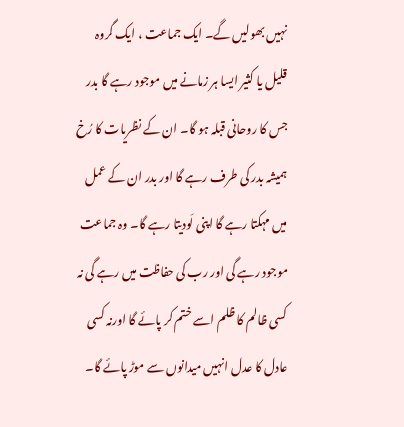نہیں بھولیں گے۔ ایک جماعت ، ایک گروہ قلیل یا کثیر ایسا ہر زمانے میں موجود رہے گا بدر جس کا روحانی قبلہ ہو گا۔ ان کے نظریات کا رُخ ہمیشہ بدر کی طرف رہے گا اور بدر ان کے عمل میں مہکتا رہے گا اپنی لَودیتا رہے گا۔ وہ جماعت موجود رہے گی اور رب کی حفاظت میں رہے گی نہ کسی ظالم کا ظلم اسے ختم کر پائے گا اورنہ کسی عادل کا عدل انہیں میدانوں سے موڑ پائے گا۔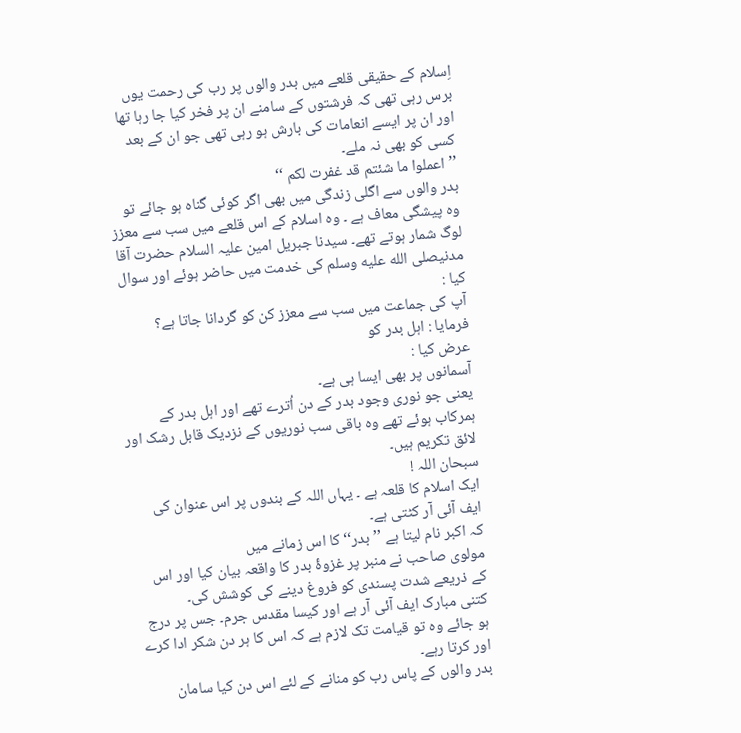اِسلام کے حقیقی قلعے میں بدر والوں پر رب کی رحمت یوں برس رہی تھی کہ فرشتوں کے سامنے ان پر فخر کیا جا رہا تھا اور ان پر ایسے انعامات کی بارش ہو رہی تھی جو ان کے بعد کسی کو بھی نہ ملے۔
’’اعملوا ما شئتم قد غفرت لکم ‘‘
بدر والوں سے اگلی زندگی میں بھی اگر کوئی گناہ ہو جائے تو وہ پیشگی معاف ہے ۔ وہ اسلام کے اس قلعے میں سب سے معزز لوگ شمار ہوتے تھے۔ سیدنا جبریل امین علیہ السلام حضرت آقا مدنیصلى الله عليه وسلم کی خدمت میں حاضر ہوئے اور سوال کیا :
آپ کی جماعت میں سب سے معزز کن کو گردانا جاتا ہے؟
فرمایا : اہل بدر کو
عرض کیا :
آسمانوں پر بھی ایسا ہی ہے۔
یعنی جو نوری وجود بدر کے دن اُترے تھے اور اہل بدر کے ہمرکاب ہوئے تھے وہ باقی سب نوریوں کے نزدیک قابل رشک اور لائق تکریم ہیں۔
سبحان اللہ !
ایک اسلام کا قلعہ ہے ۔ یہاں اللہ کے بندوں پر اس عنوان کی ایف آئی آر کٹتی ہے۔
کہ اکبر نام لیتا ہے ’’بدر‘‘ کا اس زمانے میں
مولوی صاحب نے منبر پر غزوۂ بدر کا واقعہ بیان کیا اور اس کے ذریعے شدت پسندی کو فروغ دینے کی کوشش کی۔
کتنی مبارک ایف آئی آر ہے اور کیسا مقدس جرم۔ جس پر درج ہو جائے وہ تو قیامت تک لازم ہے کہ اس کا ہر دن شکر ادا کرے اور کرتا رہے۔
بدر والوں کے پاس رب کو منانے کے لئے اس دن کیا سامان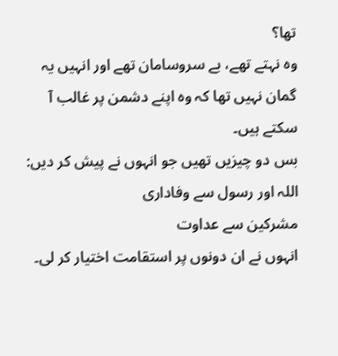تھا؟
وہ نہتے تھے، بے سروسامان تھے اور انہیں یہ گمان نہیں تھا کہ وہ اپنے دشمن پر غالب آ سکتے ہیں۔
بس دو چیزیں تھیں جو انہوں نے پیش کر دیں:
اللہ اور رسول سے وفاداری
مشرکین سے عداوت
انہوں نے ان دونوں پر استقامت اختیار کر لی۔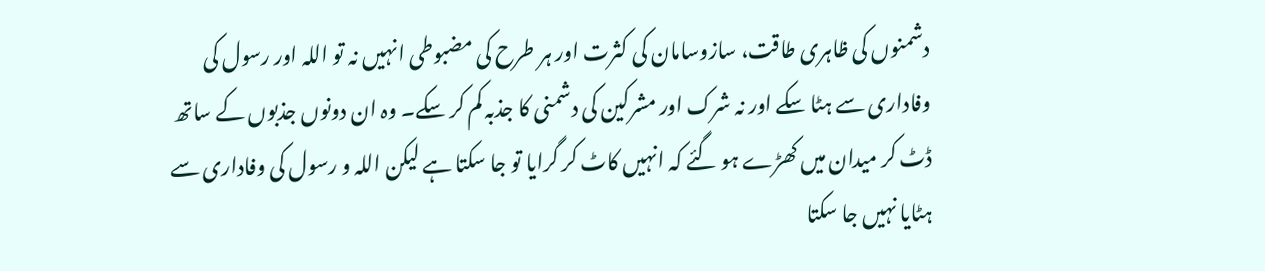دشمنوں کی ظاہری طاقت، سازوسامان کی کثرت اور ہر طرح کی مضبوطی انہیں نہ تو اللہ اور رسول کی وفاداری سے ہٹا سکے اور نہ شرک اور مشرکین کی دشمنی کا جذبہ کم کر سکے۔ وہ ان دونوں جذبوں کے ساتھ ڈٹ کر میدان میں کھڑے ہو گئے کہ انہیں کاٹ کر گرایا تو جا سکتا ہے لیکن اللہ و رسول کی وفاداری سے ہٹایا نہیں جا سکتا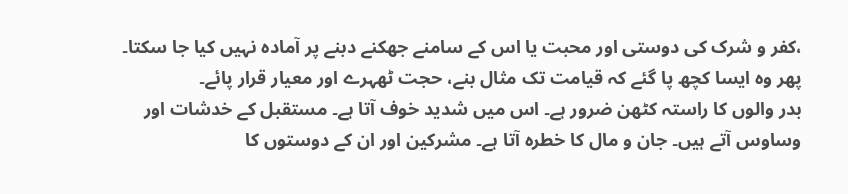،کفر و شرک کی دوستی اور محبت یا اس کے سامنے جھکنے دبنے پر آمادہ نہیں کیا جا سکتا۔ پھر وہ ایسا کچھ پا گئے کہ قیامت تک مثال بنے، حجت ٹھہرے اور معیار قرار پائے۔
بدر والوں کا راستہ کٹھن ضرور ہے۔ اس میں شدید خوف آتا ہے۔ مستقبل کے خدشات اور وساوس آتے ہیں۔ جان و مال کا خطرہ آتا ہے۔ مشرکین اور ان کے دوستوں کا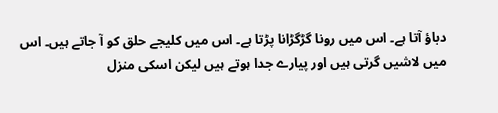دباؤ آتا ہے۔ اس میں رونا گڑگڑانا پڑتا ہے۔ اس میں کلیجے حلق کو آ جاتے ہیں۔ اس میں لاشیں گرتی ہیں اور پیارے جدا ہوتے ہیں لیکن اسکی منزل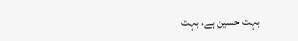بہت حسین ہے، بہت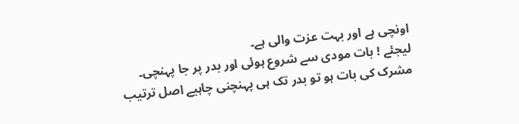اونچی ہے اور بہت عزت والی ہے۔
لیجئے ! بات مودی سے شروع ہوئی اور بدر پر جا پہنچی۔ مشرک کی بات ہو تو بدر تک ہی پہنچنی چاہیے اصل ترتیب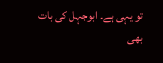تو یہی ہے۔ ابوجہل کی بات بھی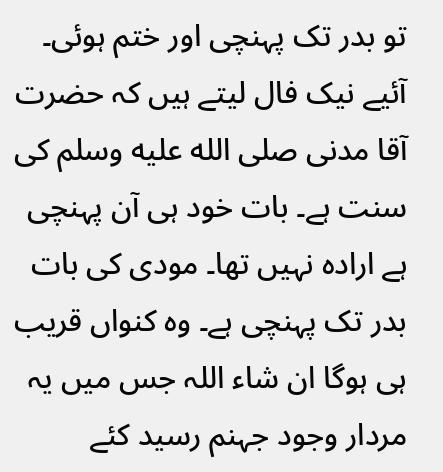تو بدر تک پہنچی اور ختم ہوئی۔
آئیے نیک فال لیتے ہیں کہ حضرت آقا مدنی صلى الله عليه وسلم کی سنت ہے۔ بات خود ہی آن پہنچی ہے ارادہ نہیں تھا۔ مودی کی بات بدر تک پہنچی ہے۔ وہ کنواں قریب ہی ہوگا ان شاء اللہ جس میں یہ مردار وجود جہنم رسید کئے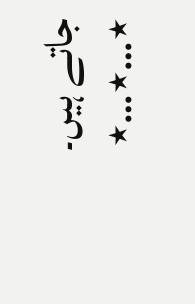جاتے ہیں۔
٭…٭…٭